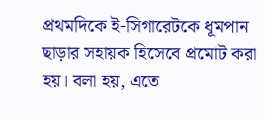প্রথমদিকে ই-সিগারেটকে ধূমপান ছাড়ার সহায়ক হিসেবে প্রমোট করা হয়। বলা হয়, এতে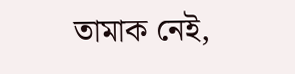তামাক নেই,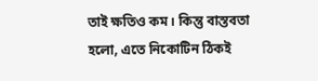তাই ক্ষতিও কম। কিন্তু বাস্তবতা হলো, এতে নিকোটিন ঠিকই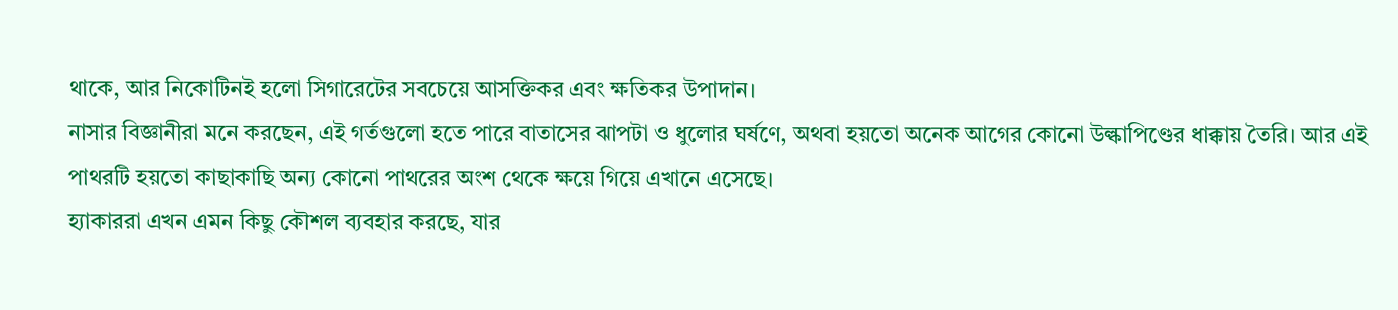থাকে, আর নিকোটিনই হলো সিগারেটের সবচেয়ে আসক্তিকর এবং ক্ষতিকর উপাদান।
নাসার বিজ্ঞানীরা মনে করছেন, এই গর্তগুলো হতে পারে বাতাসের ঝাপটা ও ধুলোর ঘর্ষণে, অথবা হয়তো অনেক আগের কোনো উল্কাপিণ্ডের ধাক্কায় তৈরি। আর এই পাথরটি হয়তো কাছাকাছি অন্য কোনো পাথরের অংশ থেকে ক্ষয়ে গিয়ে এখানে এসেছে।
হ্যাকাররা এখন এমন কিছু কৌশল ব্যবহার করছে, যার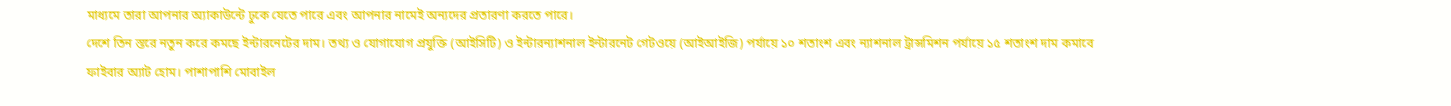মাধ্যমে তারা আপনার অ্যাকাউন্টে ঢুকে যেতে পারে এবং আপনার নামেই অন্যদের প্রতারণা করতে পারে।
দেশে তিন স্তরে নতুন করে কমছে ইন্টারনেটের দাম। তথ্য ও যোগাযোগ প্রযুক্তি (আইসিটি) ও ইন্টারন্যাশনাল ইন্টারনেট গেটওয়ে (আইআইজি) পর্যায়ে ১০ শতাংশ এবং ন্যাশনাল ট্রান্সমিশন পর্যায়ে ১৫ শতাংশ দাম কমাবে ফাইবার অ্যাট হোম। পাশাপাশি মোবাইল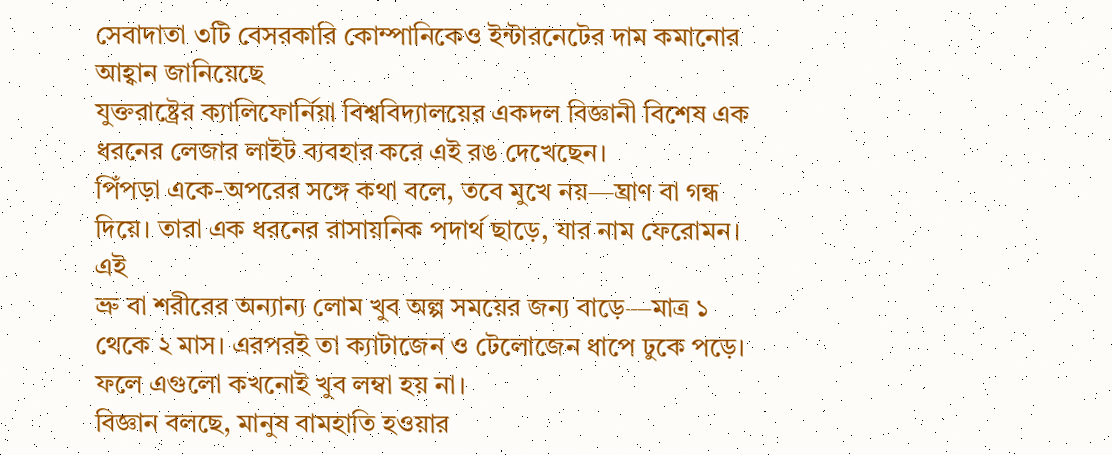সেবাদাতা ৩টি বেসরকারি কোম্পানিকেও ইন্টারনেটের দাম কমানোর আহ্বান জানিয়েছে
যুক্তরাষ্ট্রের ক্যালিফোর্নিয়া বিশ্ববিদ্যালয়ের একদল বিজ্ঞানী বিশেষ এক ধরনের লেজার লাইট ব্যবহার করে এই রঙ দেখেছেন।
পিঁপড়া একে-অপরের সঙ্গে কথা বলে, তবে মুখে নয়—ঘ্রাণ বা গন্ধ দিয়ে। তারা এক ধরনের রাসায়নিক পদার্থ ছাড়ে, যার নাম ফেরোমন। এই
ভ্রু বা শরীরের অন্যান্য লোম খুব অল্প সময়ের জন্য বাড়ে—মাত্র ১ থেকে ২ মাস। এরপরই তা ক্যাটাজেন ও টেলোজেন ধাপে ঢুকে পড়ে। ফলে এগুলো কখনোই খুব লম্বা হয় না।
বিজ্ঞান বলছে, মানুষ বামহাতি হওয়ার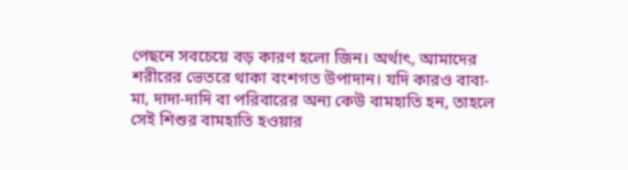পেছনে সবচেয়ে বড় কারণ হলো জিন। অর্থাৎ, আমাদের শরীরের ভেতরে থাকা বংশগত উপাদান। যদি কারও বাবা-মা, দাদা-দাদি বা পরিবারের অন্য কেউ বামহাতি হন, তাহলে সেই শিশুর বামহাতি হওয়ার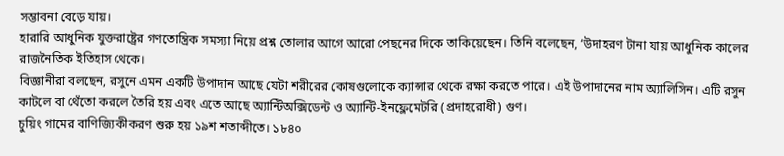সম্ভাবনা বেড়ে যায়।
হারারি আধুনিক যুক্তরাষ্ট্রের গণতোন্ত্রিক সমস্যা নিয়ে প্রশ্ন তোলার আগে আরো পেছনের দিকে তাকিয়েছেন। তিনি বলেছেন, ‘উদাহরণ টানা যায় আধুনিক কালের রাজনৈতিক ইতিহাস থেকে।
বিজ্ঞানীরা বলছেন, রসুনে এমন একটি উপাদান আছে যেটা শরীরের কোষগুলোকে ক্যান্সার থেকে রক্ষা করতে পারে। এই উপাদানের নাম অ্যালিসিন। এটি রসুন কাটলে বা থেঁতো করলে তৈরি হয় এবং এতে আছে অ্যান্টিঅক্সিডেন্ট ও অ্যান্টি-ইনফ্লেমেটরি (প্রদাহরোধী) গুণ।
চুয়িং গামের বাণিজ্যিকীকরণ শুরু হয় ১৯শ শতাব্দীতে। ১৮৪০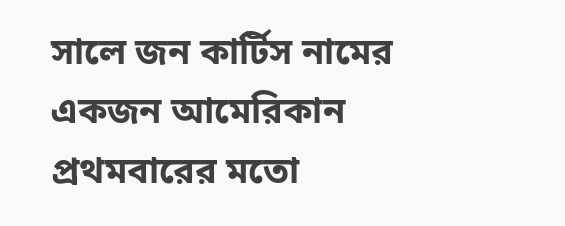সালে জন কার্টিস নামের একজন আমেরিকান প্রথমবারের মতো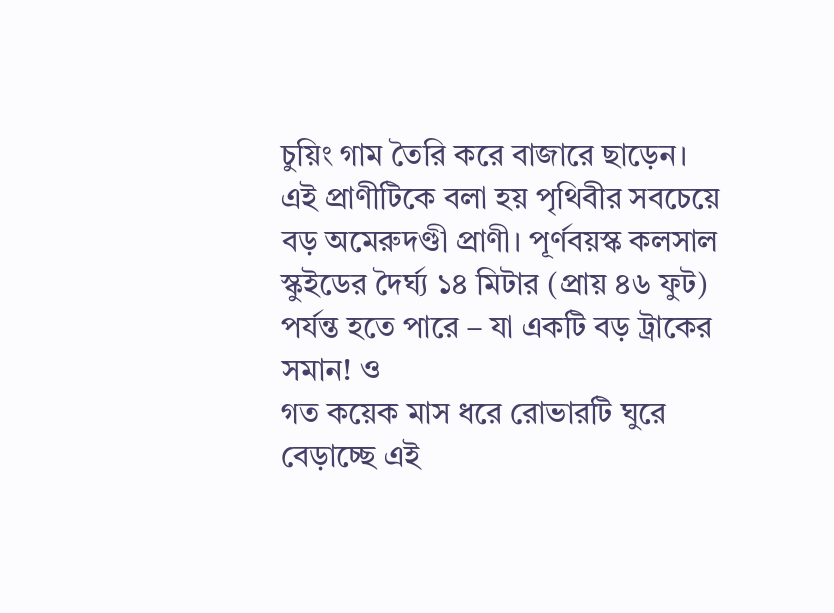চুয়িং গাম তৈরি করে বাজারে ছাড়েন।
এই প্রাণীটিকে বলা হয় পৃথিবীর সবচেয়ে বড় অমেরুদণ্ডী প্রাণী। পূর্ণবয়স্ক কলসাল স্কুইডের দৈর্ঘ্য ১৪ মিটার (প্রায় ৪৬ ফুট) পর্যন্ত হতে পারে – যা একটি বড় ট্রাকের সমান! ও
গত কয়েক মাস ধরে রোভারটি ঘুরে বেড়াচ্ছে এই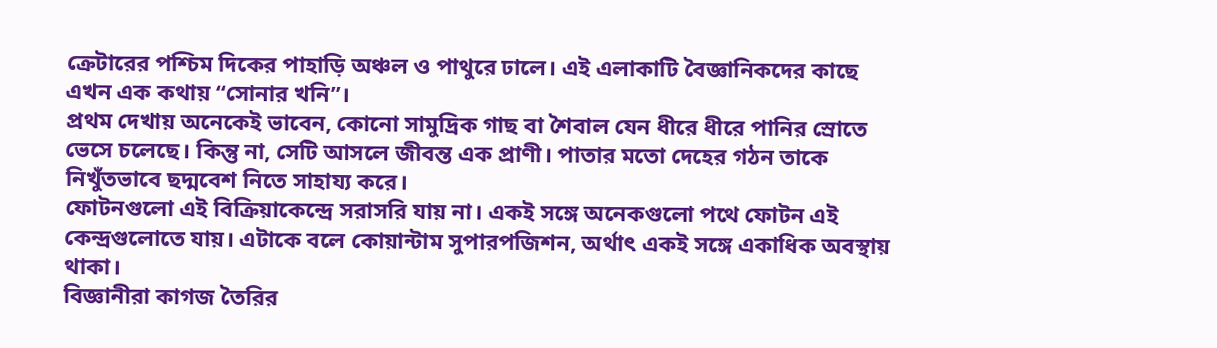ক্রেটারের পশ্চিম দিকের পাহাড়ি অঞ্চল ও পাথুরে ঢালে। এই এলাকাটি বৈজ্ঞানিকদের কাছে এখন এক কথায় “সোনার খনি”।
প্রথম দেখায় অনেকেই ভাবেন, কোনো সামুদ্রিক গাছ বা শৈবাল যেন ধীরে ধীরে পানির স্রোতে ভেসে চলেছে। কিন্তু না, সেটি আসলে জীবন্ত এক প্রাণী। পাতার মতো দেহের গঠন তাকে নিখুঁতভাবে ছদ্মবেশ নিতে সাহায্য করে।
ফোটনগুলো এই বিক্রিয়াকেন্দ্রে সরাসরি যায় না। একই সঙ্গে অনেকগুলো পথে ফোটন এই কেন্দ্রগুলোতে যায়। এটাকে বলে কোয়ান্টাম সুপারপজিশন, অর্থাৎ একই সঙ্গে একাধিক অবস্থায় থাকা।
বিজ্ঞানীরা কাগজ তৈরির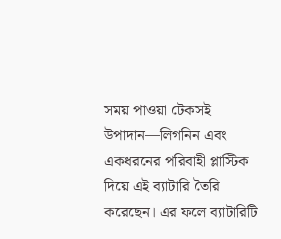সময় পাওয়া টেকসই উপাদান—লিগনিন এবং একধরনের পরিবাহী প্লাস্টিক দিয়ে এই ব্যাটারি তৈরি করেছেন। এর ফলে ব্যাটারিটি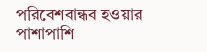পরিবেশবান্ধব হওয়ার পাশাপাশি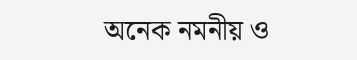অনেক নমনীয় ও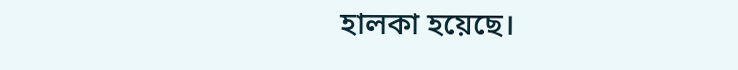হালকা হয়েছে।